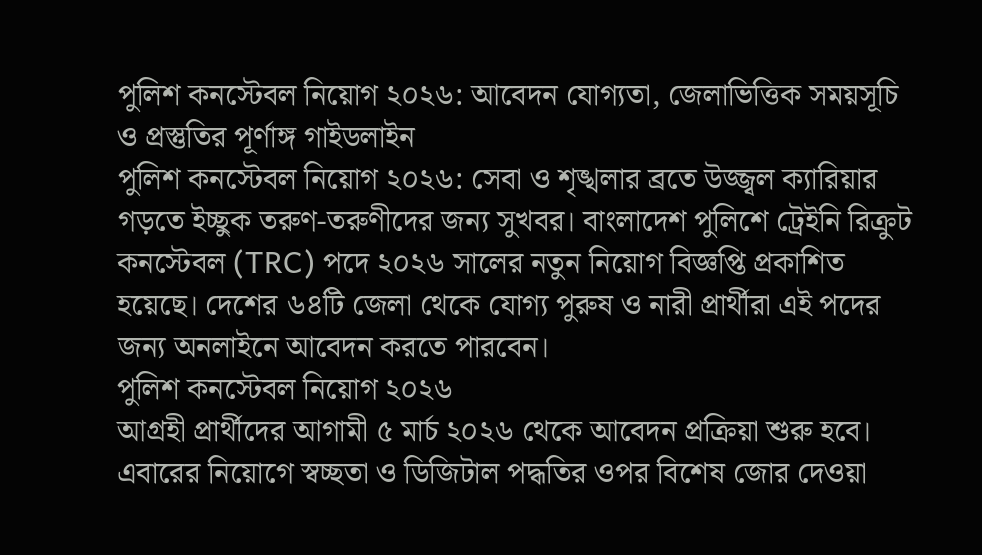পুলিশ কনস্টেবল নিয়োগ ২০২৬: আবেদন যোগ্যতা, জেলাভিত্তিক সময়সূচি ও প্রস্তুতির পূর্ণাঙ্গ গাইডলাইন
পুলিশ কনস্টেবল নিয়োগ ২০২৬: সেবা ও শৃঙ্খলার ব্রতে উজ্জ্বল ক্যারিয়ার গড়তে ইচ্ছুক তরুণ-তরুণীদের জন্য সুখবর। বাংলাদেশ পুলিশে ট্রেইনি রিক্রুট কনস্টেবল (TRC) পদে ২০২৬ সালের নতুন নিয়োগ বিজ্ঞপ্তি প্রকাশিত হয়েছে। দেশের ৬৪টি জেলা থেকে যোগ্য পুরুষ ও নারী প্রার্থীরা এই পদের জন্য অনলাইনে আবেদন করতে পারবেন।
পুলিশ কনস্টেবল নিয়োগ ২০২৬
আগ্রহী প্রার্থীদের আগামী ৫ মার্চ ২০২৬ থেকে আবেদন প্রক্রিয়া শুরু হবে। এবারের নিয়োগে স্বচ্ছতা ও ডিজিটাল পদ্ধতির ওপর বিশেষ জোর দেওয়া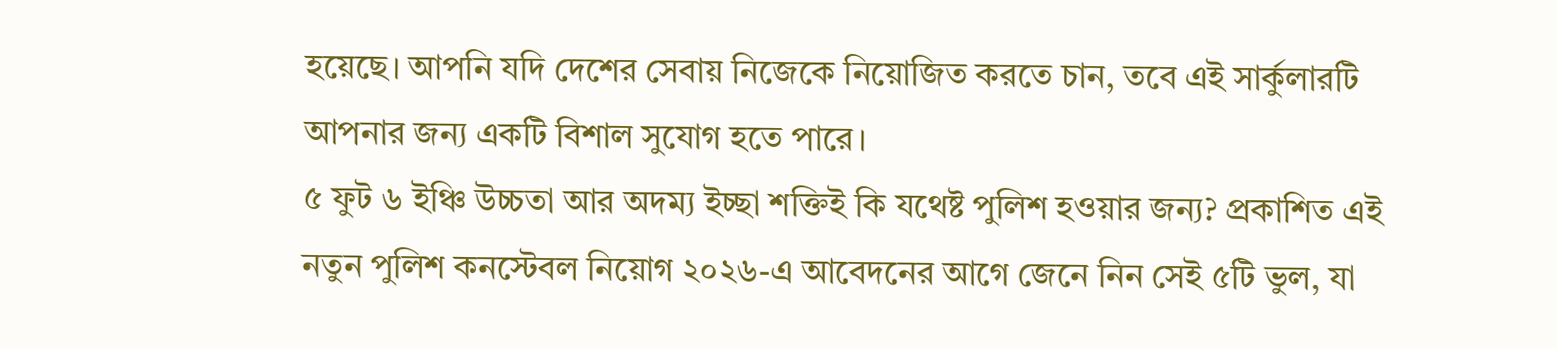হয়েছে। আপনি যদি দেশের সেবায় নিজেকে নিয়োজিত করতে চান, তবে এই সার্কুলারটি আপনার জন্য একটি বিশাল সুযোগ হতে পারে।
৫ ফুট ৬ ইঞ্চি উচ্চতা আর অদম্য ইচ্ছা শক্তিই কি যথেষ্ট পুলিশ হওয়ার জন্য? প্রকাশিত এই নতুন পুলিশ কনস্টেবল নিয়োগ ২০২৬-এ আবেদনের আগে জেনে নিন সেই ৫টি ভুল, যা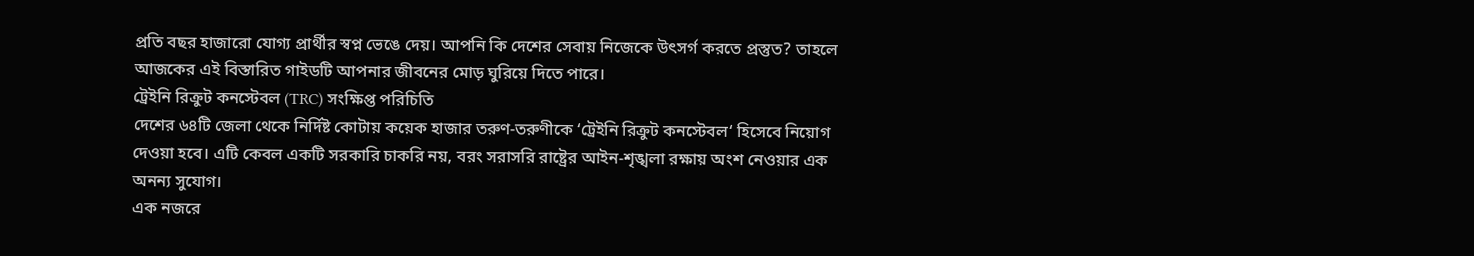প্রতি বছর হাজারো যোগ্য প্রার্থীর স্বপ্ন ভেঙে দেয়। আপনি কি দেশের সেবায় নিজেকে উৎসর্গ করতে প্রস্তুত? তাহলে আজকের এই বিস্তারিত গাইডটি আপনার জীবনের মোড় ঘুরিয়ে দিতে পারে।
ট্রেইনি রিক্রুট কনস্টেবল (TRC) সংক্ষিপ্ত পরিচিতি
দেশের ৬৪টি জেলা থেকে নির্দিষ্ট কোটায় কয়েক হাজার তরুণ-তরুণীকে ‘ট্রেইনি রিক্রুট কনস্টেবল‘ হিসেবে নিয়োগ দেওয়া হবে। এটি কেবল একটি সরকারি চাকরি নয়, বরং সরাসরি রাষ্ট্রের আইন-শৃঙ্খলা রক্ষায় অংশ নেওয়ার এক অনন্য সুযোগ।
এক নজরে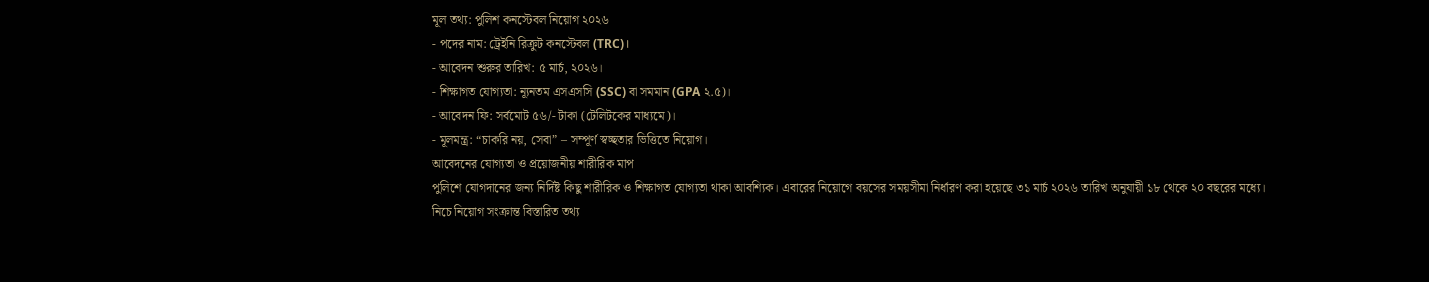মূল তথ্য: পুলিশ কনস্টেবল নিয়োগ ২০২৬
- পদের নাম: ট্রেইনি রিক্রুট কনস্টেবল (TRC)।
- আবেদন শুরুর তারিখ: ৫ মার্চ, ২০২৬।
- শিক্ষাগত যোগ্যতা: ন্যূনতম এসএসসি (SSC) বা সমমান (GPA ২.৫)।
- আবেদন ফি: সর্বমোট ৫৬/- টাকা (টেলিটকের মাধ্যমে)।
- মূলমন্ত্র: “চাকরি নয়, সেবা” – সম্পূর্ণ স্বচ্ছতার ভিত্তিতে নিয়োগ।
আবেদনের যোগ্যতা ও প্রয়োজনীয় শারীরিক মাপ
পুলিশে যোগদানের জন্য নির্দিষ্ট কিছু শারীরিক ও শিক্ষাগত যোগ্যতা থাকা আবশ্যিক। এবারের নিয়োগে বয়সের সময়সীমা নির্ধারণ করা হয়েছে ৩১ মার্চ ২০২৬ তারিখ অনুযায়ী ১৮ থেকে ২০ বছরের মধ্যে।
নিচে নিয়োগ সংক্রান্ত বিস্তারিত তথ্য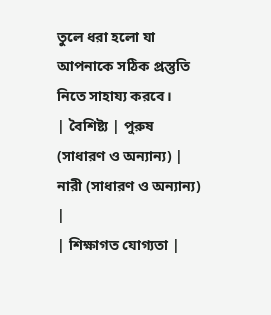তুলে ধরা হলো যা আপনাকে সঠিক প্রস্তুতি নিতে সাহায্য করবে।
| বৈশিষ্ট্য | পুরুষ (সাধারণ ও অন্যান্য) | নারী (সাধারণ ও অন্যান্য) |
| শিক্ষাগত যোগ্যতা |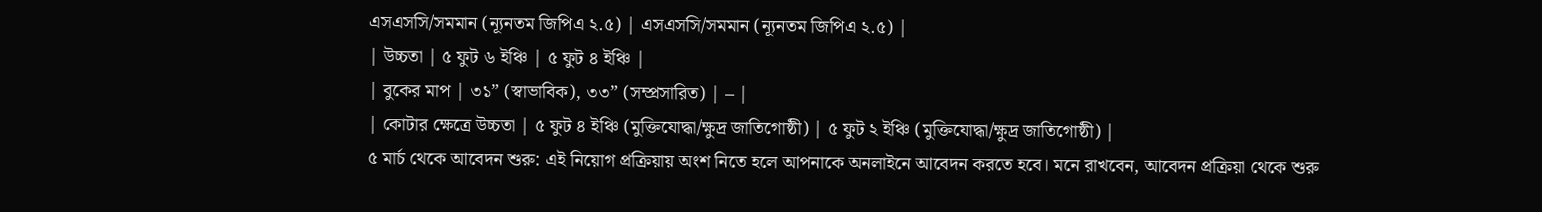এসএসসি/সমমান (ন্যূনতম জিপিএ ২.৫) | এসএসসি/সমমান (ন্যূনতম জিপিএ ২.৫) |
| উচ্চতা | ৫ ফুট ৬ ইঞ্চি | ৫ ফুট ৪ ইঞ্চি |
| বুকের মাপ | ৩১” (স্বাভাবিক), ৩৩” (সম্প্রসারিত) | – |
| কোটার ক্ষেত্রে উচ্চতা | ৫ ফুট ৪ ইঞ্চি (মুক্তিযোদ্ধা/ক্ষুদ্র জাতিগোষ্ঠী) | ৫ ফুট ২ ইঞ্চি (মুক্তিযোদ্ধা/ক্ষুদ্র জাতিগোষ্ঠী) |
৫ মার্চ থেকে আবেদন শুরু: এই নিয়োগ প্রক্রিয়ায় অংশ নিতে হলে আপনাকে অনলাইনে আবেদন করতে হবে। মনে রাখবেন, আবেদন প্রক্রিয়া থেকে শুরু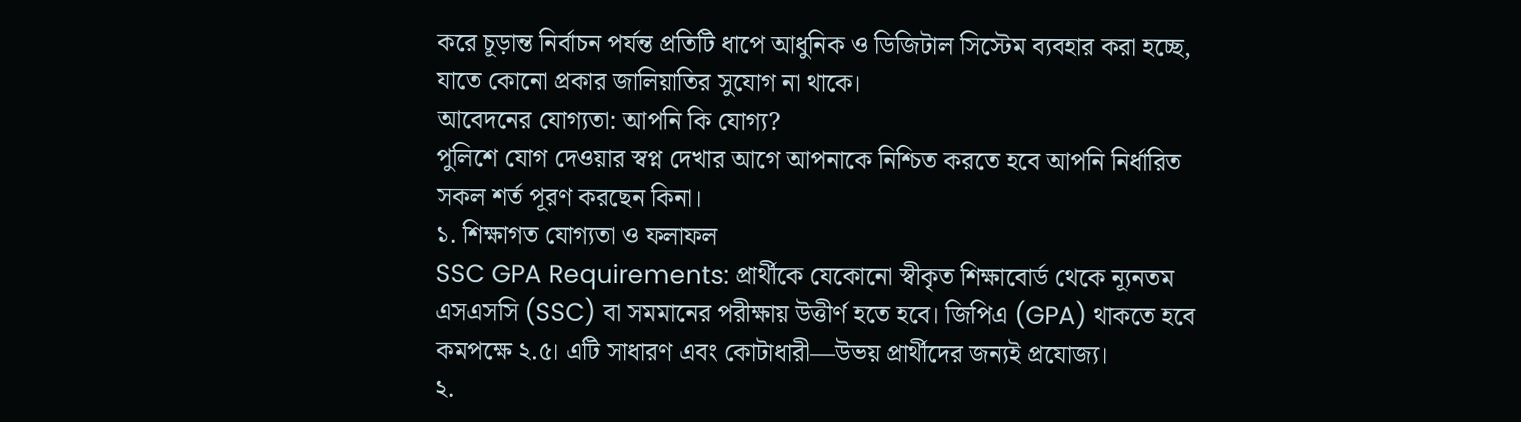করে চূড়ান্ত নির্বাচন পর্যন্ত প্রতিটি ধাপে আধুনিক ও ডিজিটাল সিস্টেম ব্যবহার করা হচ্ছে, যাতে কোনো প্রকার জালিয়াতির সুযোগ না থাকে।
আবেদনের যোগ্যতা: আপনি কি যোগ্য?
পুলিশে যোগ দেওয়ার স্বপ্ন দেখার আগে আপনাকে নিশ্চিত করতে হবে আপনি নির্ধারিত সকল শর্ত পূরণ করছেন কিনা।
১. শিক্ষাগত যোগ্যতা ও ফলাফল
SSC GPA Requirements: প্রার্থীকে যেকোনো স্বীকৃত শিক্ষাবোর্ড থেকে ন্যূনতম এসএসসি (SSC) বা সমমানের পরীক্ষায় উত্তীর্ণ হতে হবে। জিপিএ (GPA) থাকতে হবে কমপক্ষে ২.৫। এটি সাধারণ এবং কোটাধারী—উভয় প্রার্থীদের জন্যই প্রযোজ্য।
২.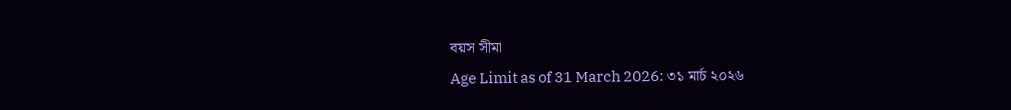বয়স সীমা
Age Limit as of 31 March 2026: ৩১ মার্চ ২০২৬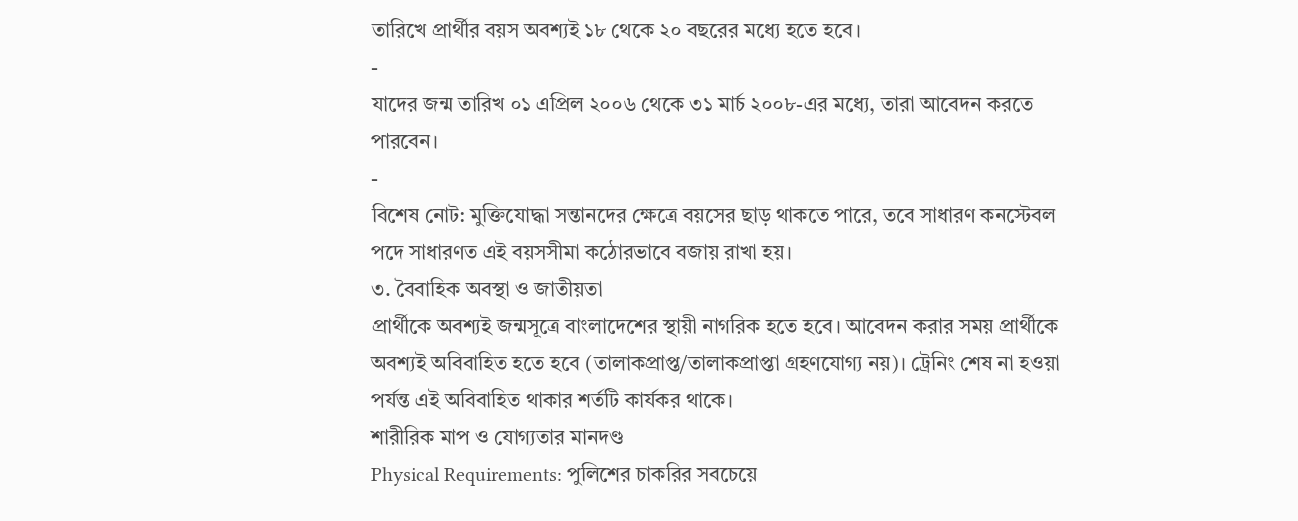তারিখে প্রার্থীর বয়স অবশ্যই ১৮ থেকে ২০ বছরের মধ্যে হতে হবে।
-
যাদের জন্ম তারিখ ০১ এপ্রিল ২০০৬ থেকে ৩১ মার্চ ২০০৮-এর মধ্যে, তারা আবেদন করতে পারবেন।
-
বিশেষ নোট: মুক্তিযোদ্ধা সন্তানদের ক্ষেত্রে বয়সের ছাড় থাকতে পারে, তবে সাধারণ কনস্টেবল পদে সাধারণত এই বয়সসীমা কঠোরভাবে বজায় রাখা হয়।
৩. বৈবাহিক অবস্থা ও জাতীয়তা
প্রার্থীকে অবশ্যই জন্মসূত্রে বাংলাদেশের স্থায়ী নাগরিক হতে হবে। আবেদন করার সময় প্রার্থীকে অবশ্যই অবিবাহিত হতে হবে (তালাকপ্রাপ্ত/তালাকপ্রাপ্তা গ্রহণযোগ্য নয়)। ট্রেনিং শেষ না হওয়া পর্যন্ত এই অবিবাহিত থাকার শর্তটি কার্যকর থাকে।
শারীরিক মাপ ও যোগ্যতার মানদণ্ড
Physical Requirements: পুলিশের চাকরির সবচেয়ে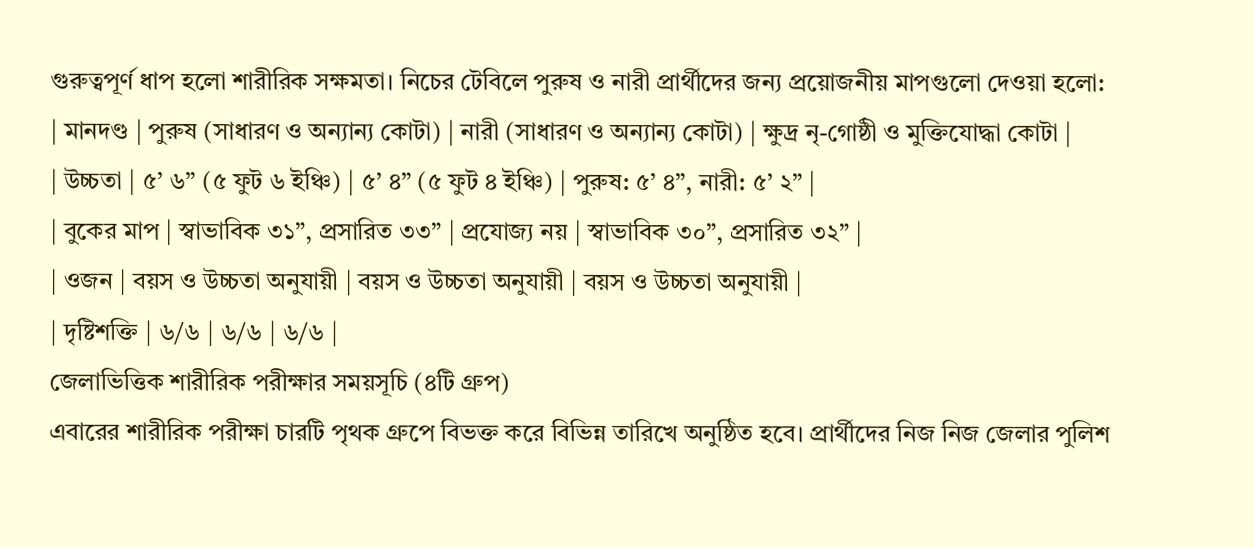গুরুত্বপূর্ণ ধাপ হলো শারীরিক সক্ষমতা। নিচের টেবিলে পুরুষ ও নারী প্রার্থীদের জন্য প্রয়োজনীয় মাপগুলো দেওয়া হলো:
| মানদণ্ড | পুরুষ (সাধারণ ও অন্যান্য কোটা) | নারী (সাধারণ ও অন্যান্য কোটা) | ক্ষুদ্র নৃ-গোষ্ঠী ও মুক্তিযোদ্ধা কোটা |
| উচ্চতা | ৫’ ৬” (৫ ফুট ৬ ইঞ্চি) | ৫’ ৪” (৫ ফুট ৪ ইঞ্চি) | পুরুষ: ৫’ ৪”, নারী: ৫’ ২” |
| বুকের মাপ | স্বাভাবিক ৩১”, প্রসারিত ৩৩” | প্রযোজ্য নয় | স্বাভাবিক ৩০”, প্রসারিত ৩২” |
| ওজন | বয়স ও উচ্চতা অনুযায়ী | বয়স ও উচ্চতা অনুযায়ী | বয়স ও উচ্চতা অনুযায়ী |
| দৃষ্টিশক্তি | ৬/৬ | ৬/৬ | ৬/৬ |
জেলাভিত্তিক শারীরিক পরীক্ষার সময়সূচি (৪টি গ্রুপ)
এবারের শারীরিক পরীক্ষা চারটি পৃথক গ্রুপে বিভক্ত করে বিভিন্ন তারিখে অনুষ্ঠিত হবে। প্রার্থীদের নিজ নিজ জেলার পুলিশ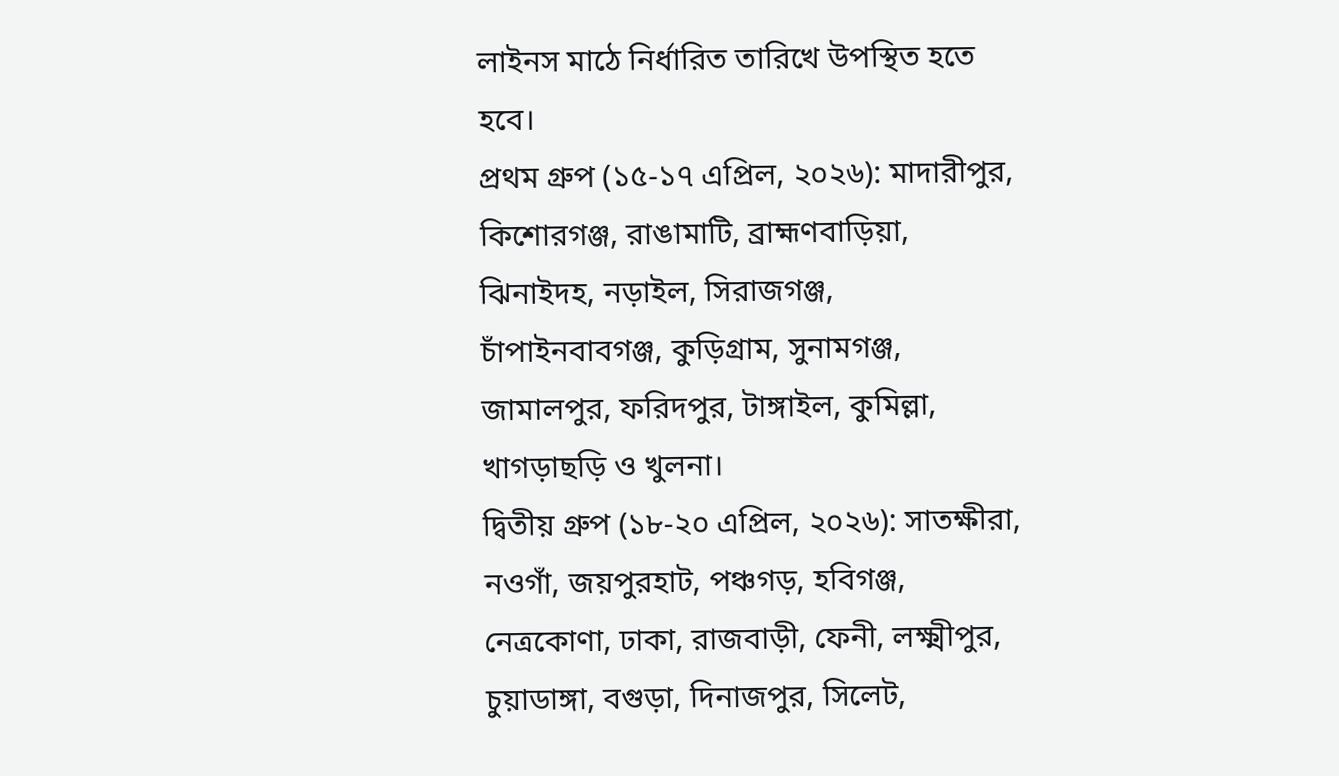লাইনস মাঠে নির্ধারিত তারিখে উপস্থিত হতে হবে।
প্রথম গ্রুপ (১৫-১৭ এপ্রিল, ২০২৬): মাদারীপুর, কিশোরগঞ্জ, রাঙামাটি, ব্রাহ্মণবাড়িয়া, ঝিনাইদহ, নড়াইল, সিরাজগঞ্জ, চাঁপাইনবাবগঞ্জ, কুড়িগ্রাম, সুনামগঞ্জ, জামালপুর, ফরিদপুর, টাঙ্গাইল, কুমিল্লা, খাগড়াছড়ি ও খুলনা।
দ্বিতীয় গ্রুপ (১৮-২০ এপ্রিল, ২০২৬): সাতক্ষীরা, নওগাঁ, জয়পুরহাট, পঞ্চগড়, হবিগঞ্জ, নেত্রকোণা, ঢাকা, রাজবাড়ী, ফেনী, লক্ষ্মীপুর, চুয়াডাঙ্গা, বগুড়া, দিনাজপুর, সিলেট,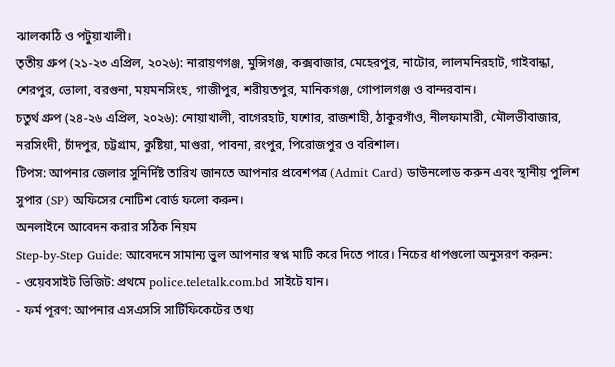ঝালকাঠি ও পটুয়াখালী।
তৃতীয় গ্রুপ (২১-২৩ এপ্রিল, ২০২৬): নারায়ণগঞ্জ, মুন্সিগঞ্জ, কক্সবাজার, মেহেরপুর, নাটোর, লালমনিরহাট, গাইবান্ধা, শেরপুর, ভোলা, বরগুনা, ময়মনসিংহ, গাজীপুর, শরীয়তপুর, মানিকগঞ্জ, গোপালগঞ্জ ও বান্দরবান।
চতুর্থ গ্রুপ (২৪-২৬ এপ্রিল, ২০২৬): নোয়াখালী, বাগেরহাট, যশোর, রাজশাহী, ঠাকুরগাঁও, নীলফামারী, মৌলভীবাজার, নরসিংদী, চাঁদপুর, চট্টগ্রাম, কুষ্টিয়া, মাগুরা, পাবনা, রংপুর, পিরোজপুর ও বরিশাল।
টিপস: আপনার জেলার সুনির্দিষ্ট তারিখ জানতে আপনার প্রবেশপত্র (Admit Card) ডাউনলোড করুন এবং স্থানীয় পুলিশ সুপার (SP) অফিসের নোটিশ বোর্ড ফলো করুন।
অনলাইনে আবেদন করার সঠিক নিয়ম
Step-by-Step Guide: আবেদনে সামান্য ভুল আপনার স্বপ্ন মাটি করে দিতে পারে। নিচের ধাপগুলো অনুসরণ করুন:
- ওয়েবসাইট ভিজিট: প্রথমে police.teletalk.com.bd সাইটে যান।
- ফর্ম পূরণ: আপনার এসএসসি সার্টিফিকেটের তথ্য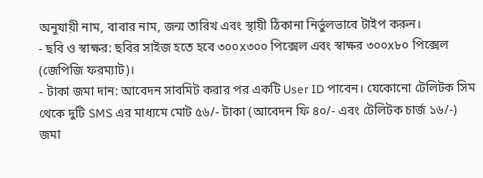অনুযায়ী নাম, বাবার নাম, জন্ম তারিখ এবং স্থায়ী ঠিকানা নির্ভুলভাবে টাইপ করুন।
- ছবি ও স্বাক্ষর: ছবির সাইজ হতে হবে ৩০০x৩০০ পিক্সেল এবং স্বাক্ষর ৩০০x৮০ পিক্সেল (জেপিজি ফরম্যাট)।
- টাকা জমা দান: আবেদন সাবমিট করার পর একটি User ID পাবেন। যেকোনো টেলিটক সিম থেকে দুটি SMS এর মাধ্যমে মোট ৫৬/- টাকা (আবেদন ফি ৪০/- এবং টেলিটক চার্জ ১৬/-) জমা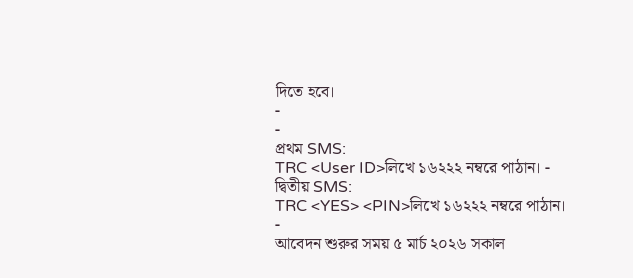দিতে হবে।
-
-
প্রথম SMS:
TRC <User ID>লিখে ১৬২২২ নম্বরে পাঠান। -
দ্বিতীয় SMS:
TRC <YES> <PIN>লিখে ১৬২২২ নম্বরে পাঠান।
-
আবেদন শুরুর সময় ৫ মার্চ ২০২৬ সকাল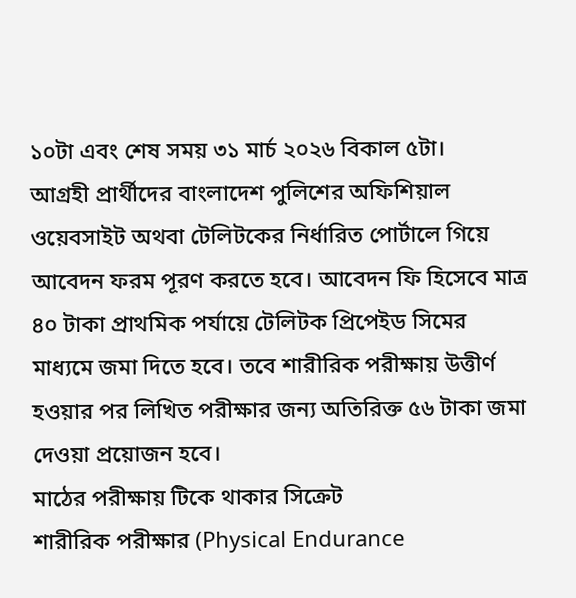১০টা এবং শেষ সময় ৩১ মার্চ ২০২৬ বিকাল ৫টা।
আগ্রহী প্রার্থীদের বাংলাদেশ পুলিশের অফিশিয়াল ওয়েবসাইট অথবা টেলিটকের নির্ধারিত পোর্টালে গিয়ে আবেদন ফরম পূরণ করতে হবে। আবেদন ফি হিসেবে মাত্র ৪০ টাকা প্রাথমিক পর্যায়ে টেলিটক প্রিপেইড সিমের মাধ্যমে জমা দিতে হবে। তবে শারীরিক পরীক্ষায় উত্তীর্ণ হওয়ার পর লিখিত পরীক্ষার জন্য অতিরিক্ত ৫৬ টাকা জমা দেওয়া প্রয়োজন হবে।
মাঠের পরীক্ষায় টিকে থাকার সিক্রেট
শারীরিক পরীক্ষার (Physical Endurance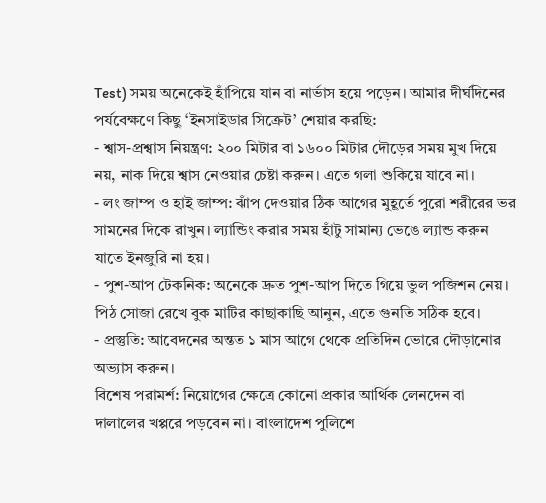Test) সময় অনেকেই হাঁপিয়ে যান বা নার্ভাস হয়ে পড়েন। আমার দীর্ঘদিনের পর্যবেক্ষণে কিছু ‘ইনসাইডার সিক্রেট’ শেয়ার করছি:
- শ্বাস-প্রশ্বাস নিয়ন্ত্রণ: ২০০ মিটার বা ১৬০০ মিটার দৌড়ের সময় মুখ দিয়ে নয়, নাক দিয়ে শ্বাস নেওয়ার চেষ্টা করুন। এতে গলা শুকিয়ে যাবে না।
- লং জাম্প ও হাই জাম্প: ঝাঁপ দেওয়ার ঠিক আগের মুহূর্তে পুরো শরীরের ভর সামনের দিকে রাখুন। ল্যান্ডিং করার সময় হাঁটু সামান্য ভেঙে ল্যান্ড করুন যাতে ইনজুরি না হয়।
- পুশ-আপ টেকনিক: অনেকে দ্রুত পুশ-আপ দিতে গিয়ে ভুল পজিশন নেয়। পিঠ সোজা রেখে বুক মাটির কাছাকাছি আনুন, এতে গুনতি সঠিক হবে।
- প্রস্তুতি: আবেদনের অন্তত ১ মাস আগে থেকে প্রতিদিন ভোরে দৌড়ানোর অভ্যাস করুন।
বিশেষ পরামর্শ: নিয়োগের ক্ষেত্রে কোনো প্রকার আর্থিক লেনদেন বা দালালের খপ্পরে পড়বেন না। বাংলাদেশ পুলিশে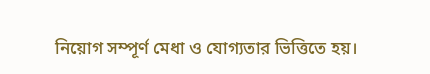নিয়োগ সম্পূর্ণ মেধা ও যোগ্যতার ভিত্তিতে হয়।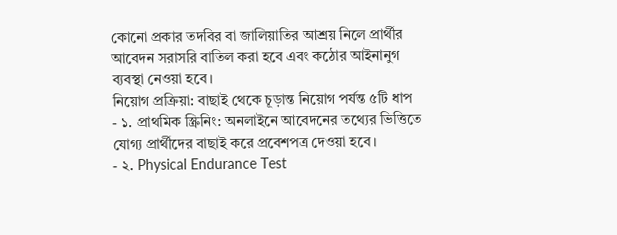কোনো প্রকার তদবির বা জালিয়াতির আশ্রয় নিলে প্রার্থীর আবেদন সরাসরি বাতিল করা হবে এবং কঠোর আইনানুগ ব্যবস্থা নেওয়া হবে।
নিয়োগ প্রক্রিয়া: বাছাই থেকে চূড়ান্ত নিয়োগ পর্যন্ত ৫টি ধাপ
- ১. প্রাথমিক স্ক্রিনিং: অনলাইনে আবেদনের তথ্যের ভিত্তিতে যোগ্য প্রার্থীদের বাছাই করে প্রবেশপত্র দেওয়া হবে।
- ২. Physical Endurance Test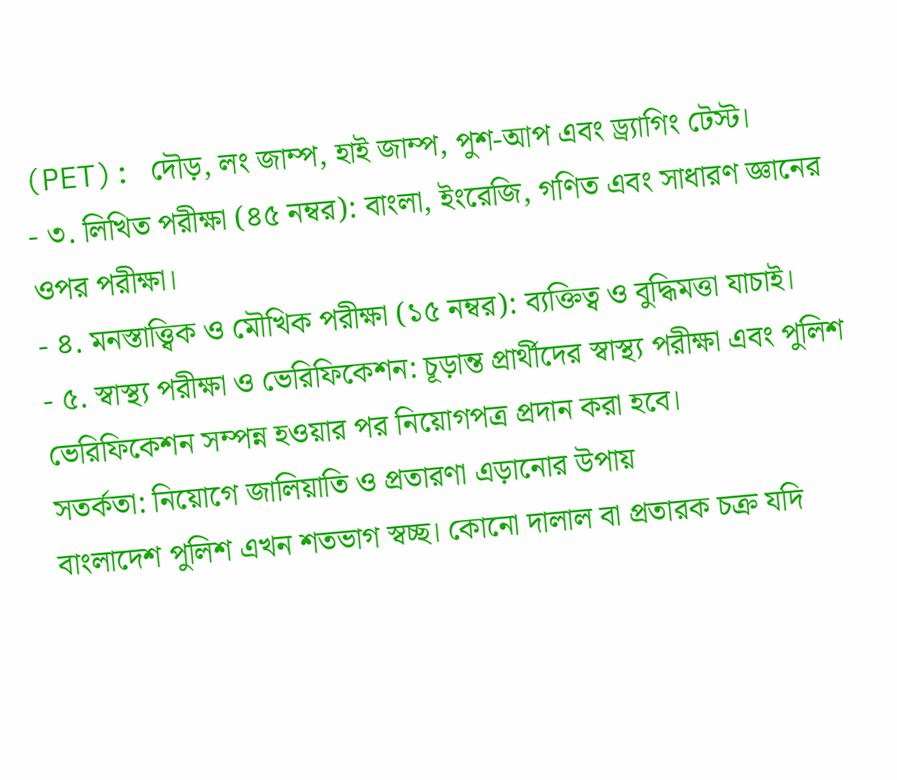(PET): দৌড়, লং জাম্প, হাই জাম্প, পুশ-আপ এবং ড্র্যাগিং টেস্ট।
- ৩. লিখিত পরীক্ষা (৪৫ নম্বর): বাংলা, ইংরেজি, গণিত এবং সাধারণ জ্ঞানের ওপর পরীক্ষা।
- ৪. মনস্তাত্ত্বিক ও মৌখিক পরীক্ষা (১৫ নম্বর): ব্যক্তিত্ব ও বুদ্ধিমত্তা যাচাই।
- ৫. স্বাস্থ্য পরীক্ষা ও ভেরিফিকেশন: চূড়ান্ত প্রার্থীদের স্বাস্থ্য পরীক্ষা এবং পুলিশ ভেরিফিকেশন সম্পন্ন হওয়ার পর নিয়োগপত্র প্রদান করা হবে।
সতর্কতা: নিয়োগে জালিয়াতি ও প্রতারণা এড়ানোর উপায়
বাংলাদেশ পুলিশ এখন শতভাগ স্বচ্ছ। কোনো দালাল বা প্রতারক চক্র যদি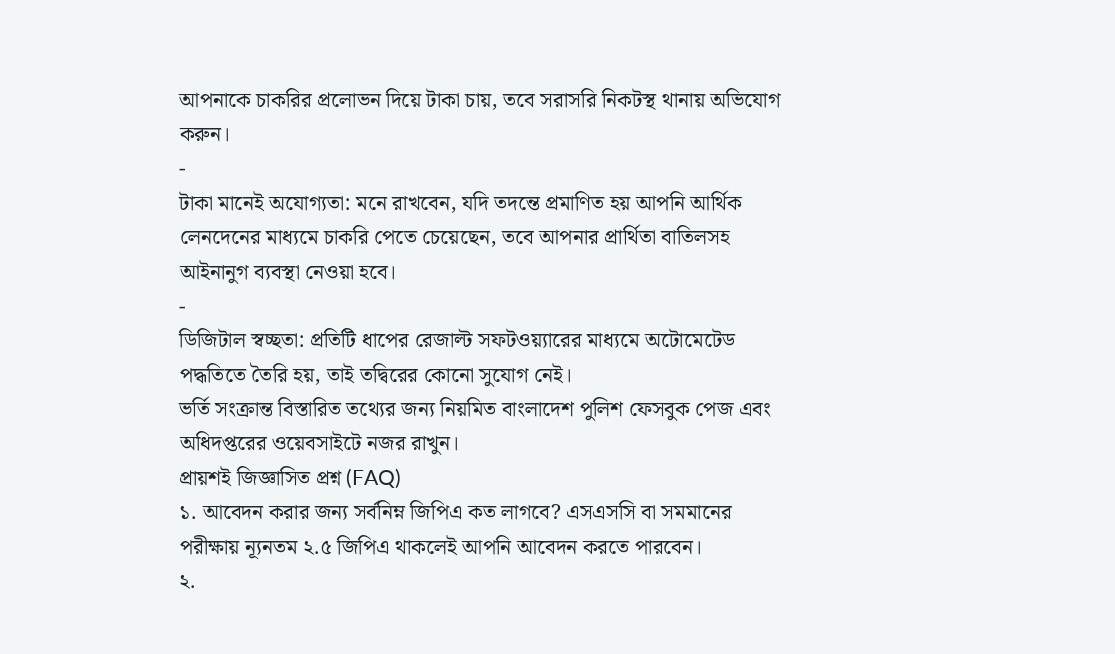আপনাকে চাকরির প্রলোভন দিয়ে টাকা চায়, তবে সরাসরি নিকটস্থ থানায় অভিযোগ করুন।
-
টাকা মানেই অযোগ্যতা: মনে রাখবেন, যদি তদন্তে প্রমাণিত হয় আপনি আর্থিক লেনদেনের মাধ্যমে চাকরি পেতে চেয়েছেন, তবে আপনার প্রার্থিতা বাতিলসহ আইনানুগ ব্যবস্থা নেওয়া হবে।
-
ডিজিটাল স্বচ্ছতা: প্রতিটি ধাপের রেজাল্ট সফটওয়্যারের মাধ্যমে অটোমেটেড পদ্ধতিতে তৈরি হয়, তাই তদ্বিরের কোনো সুযোগ নেই।
ভর্তি সংক্রান্ত বিস্তারিত তথ্যের জন্য নিয়মিত বাংলাদেশ পুলিশ ফেসবুক পেজ এবং অধিদপ্তরের ওয়েবসাইটে নজর রাখুন।
প্রায়শই জিজ্ঞাসিত প্রশ্ন (FAQ)
১. আবেদন করার জন্য সর্বনিম্ন জিপিএ কত লাগবে? এসএসসি বা সমমানের পরীক্ষায় ন্যূনতম ২.৫ জিপিএ থাকলেই আপনি আবেদন করতে পারবেন।
২.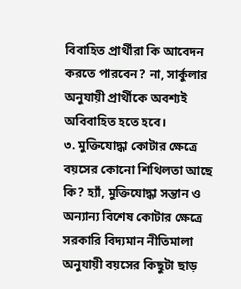বিবাহিত প্রার্থীরা কি আবেদন করতে পারবেন? না, সার্কুলার অনুযায়ী প্রার্থীকে অবশ্যই অবিবাহিত হতে হবে।
৩. মুক্তিযোদ্ধা কোটার ক্ষেত্রে বয়সের কোনো শিথিলতা আছে কি? হ্যাঁ, মুক্তিযোদ্ধা সন্তান ও অন্যান্য বিশেষ কোটার ক্ষেত্রে সরকারি বিদ্যমান নীতিমালা অনুযায়ী বয়সের কিছুটা ছাড়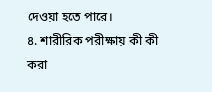দেওয়া হতে পারে।
৪. শারীরিক পরীক্ষায় কী কী করা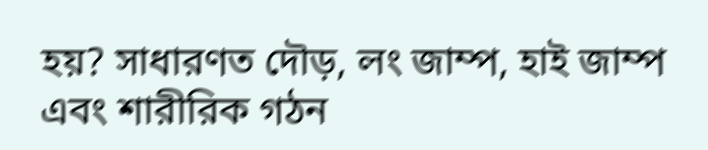হয়? সাধারণত দৌড়, লং জাম্প, হাই জাম্প এবং শারীরিক গঠন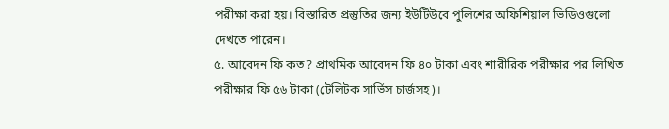পরীক্ষা করা হয়। বিস্তারিত প্রস্তুতির জন্য ইউটিউবে পুলিশের অফিশিয়াল ভিডিওগুলো দেখতে পারেন।
৫. আবেদন ফি কত? প্রাথমিক আবেদন ফি ৪০ টাকা এবং শারীরিক পরীক্ষার পর লিখিত পরীক্ষার ফি ৫৬ টাকা (টেলিটক সার্ভিস চার্জসহ)।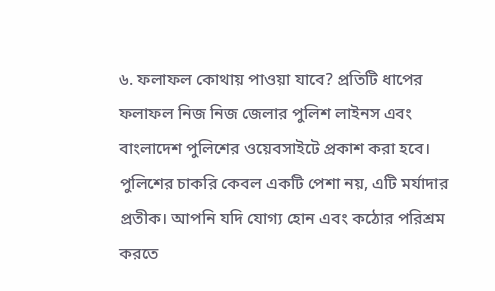৬. ফলাফল কোথায় পাওয়া যাবে? প্রতিটি ধাপের ফলাফল নিজ নিজ জেলার পুলিশ লাইনস এবং বাংলাদেশ পুলিশের ওয়েবসাইটে প্রকাশ করা হবে।
পুলিশের চাকরি কেবল একটি পেশা নয়, এটি মর্যাদার প্রতীক। আপনি যদি যোগ্য হোন এবং কঠোর পরিশ্রম করতে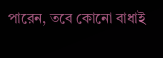পারেন, তবে কোনো বাধাই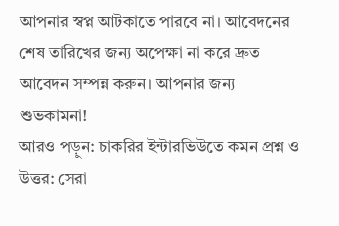আপনার স্বপ্ন আটকাতে পারবে না। আবেদনের শেষ তারিখের জন্য অপেক্ষা না করে দ্রুত আবেদন সম্পন্ন করুন। আপনার জন্য শুভকামনা!
আরও পড়ুন: চাকরির ইন্টারভিউতে কমন প্রশ্ন ও উত্তর: সেরা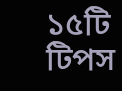১৫টি টিপস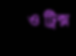ও ট্রিক্স